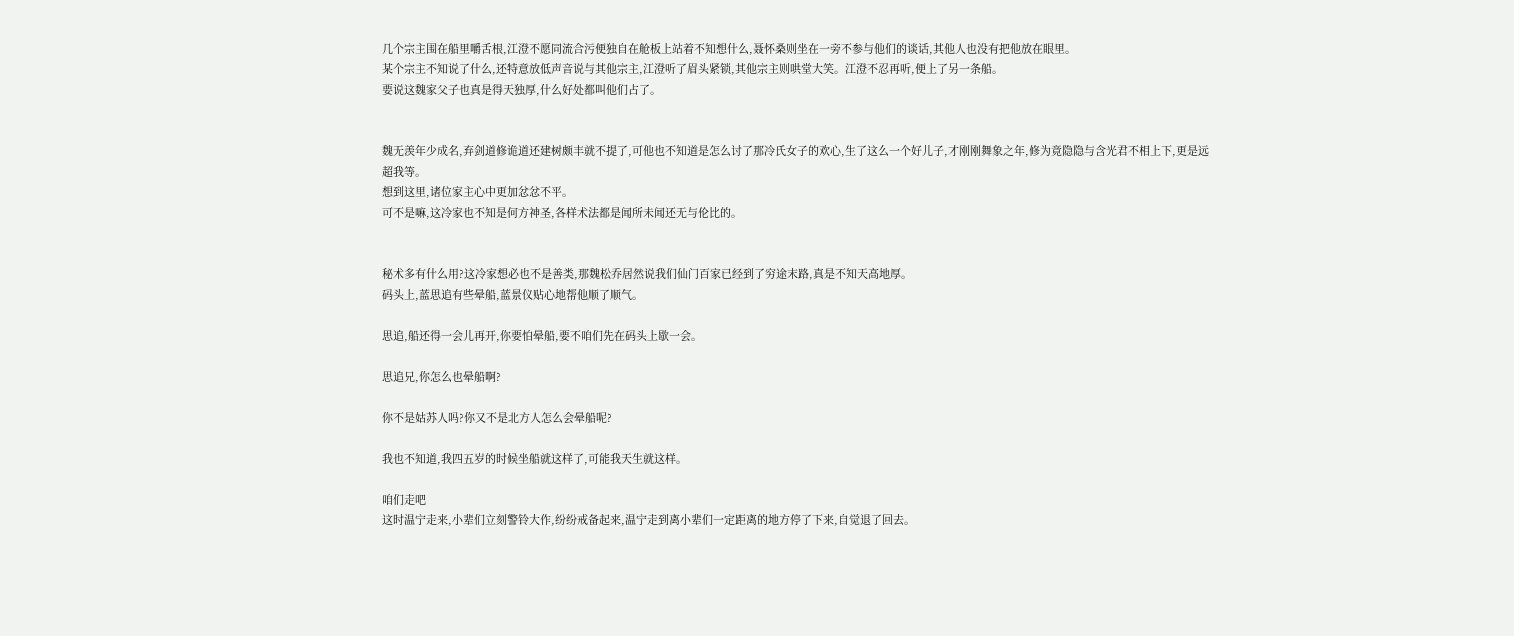几个宗主围在船里嚼舌根,江澄不愿同流合污便独自在舱板上站着不知想什么,聂怀桑则坐在一旁不参与他们的谈话,其他人也没有把他放在眼里。
某个宗主不知说了什么,还特意放低声音说与其他宗主,江澄听了眉头紧锁,其他宗主则哄堂大笑。江澄不忍再听,便上了另一条船。
要说这魏家父子也真是得天独厚,什么好处都叫他们占了。


魏无羡年少成名,弃剑道修诡道还建树颇丰就不提了,可他也不知道是怎么讨了那冷氏女子的欢心,生了这么一个好儿子,才刚刚舞象之年,修为竟隐隐与含光君不相上下,更是远超我等。
想到这里,诸位家主心中更加忿忿不平。
可不是嘛,这冷家也不知是何方神圣,各样术法都是闻所未闻还无与伦比的。


秘术多有什么用?这冷家想必也不是善类,那魏松乔居然说我们仙门百家已经到了穷途末路,真是不知天高地厚。
码头上,蓝思追有些晕船,蓝景仪贴心地帮他顺了顺气。

思追,船还得一会儿再开,你要怕晕船,要不咱们先在码头上歇一会。

思追兄,你怎么也晕船啊?

你不是姑苏人吗?你又不是北方人怎么会晕船呢?

我也不知道,我四五岁的时候坐船就这样了,可能我天生就这样。

咱们走吧
这时温宁走来,小辈们立刻警铃大作,纷纷戒备起来,温宁走到离小辈们一定距离的地方停了下来,自觉退了回去。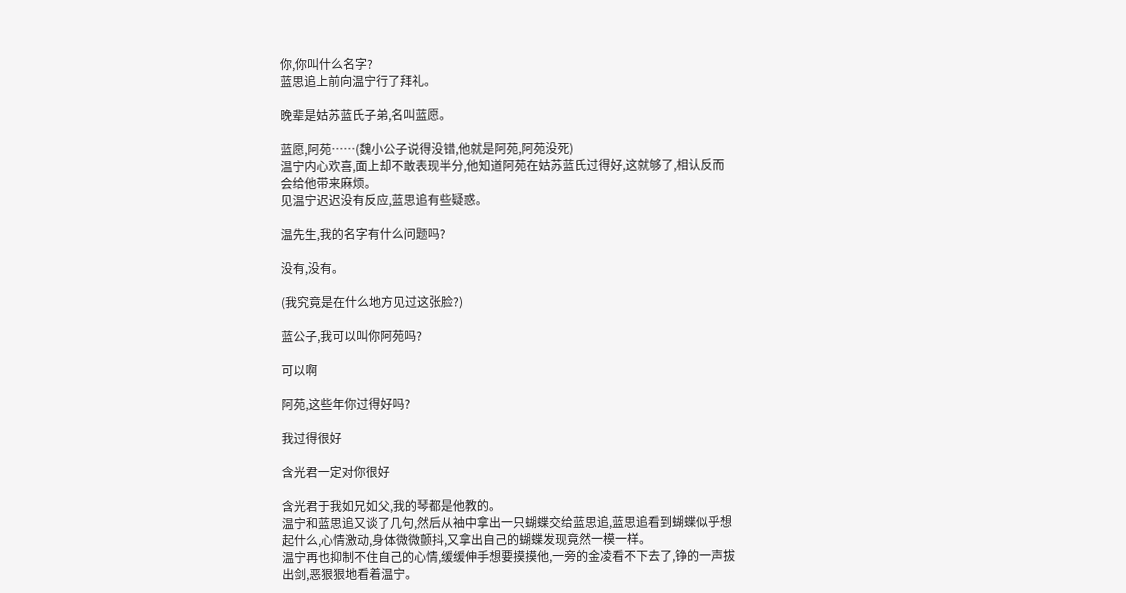你,你叫什么名字?
蓝思追上前向温宁行了拜礼。

晚辈是姑苏蓝氏子弟,名叫蓝愿。

蓝愿,阿苑……(魏小公子说得没错,他就是阿苑,阿苑没死)
温宁内心欢喜,面上却不敢表现半分,他知道阿苑在姑苏蓝氏过得好,这就够了,相认反而会给他带来麻烦。
见温宁迟迟没有反应,蓝思追有些疑惑。

温先生,我的名字有什么问题吗?

没有,没有。

(我究竟是在什么地方见过这张脸?)

蓝公子,我可以叫你阿苑吗?

可以啊

阿苑,这些年你过得好吗?

我过得很好

含光君一定对你很好

含光君于我如兄如父,我的琴都是他教的。
温宁和蓝思追又谈了几句,然后从袖中拿出一只蝴蝶交给蓝思追,蓝思追看到蝴蝶似乎想起什么,心情激动,身体微微颤抖,又拿出自己的蝴蝶发现竟然一模一样。
温宁再也抑制不住自己的心情,缓缓伸手想要摸摸他,一旁的金凌看不下去了,铮的一声拔出剑,恶狠狠地看着温宁。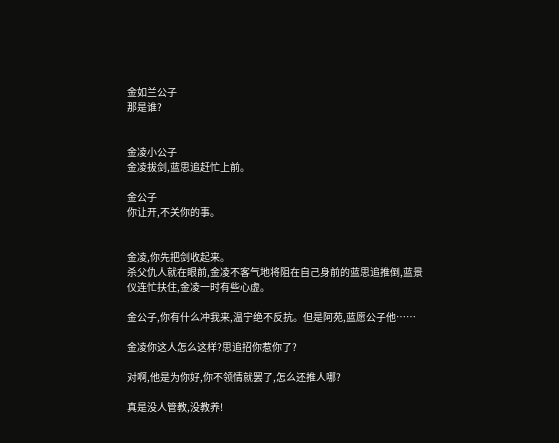金如兰公子
那是谁?


金凌小公子
金凌拔剑,蓝思追赶忙上前。

金公子
你让开,不关你的事。


金凌,你先把剑收起来。
杀父仇人就在眼前,金凌不客气地将阻在自己身前的蓝思追推倒,蓝景仪连忙扶住,金凌一时有些心虚。

金公子,你有什么冲我来,温宁绝不反抗。但是阿苑,蓝愿公子他……

金凌你这人怎么这样?思追招你惹你了?

对啊,他是为你好,你不领情就罢了,怎么还推人哪?

真是没人管教,没教养!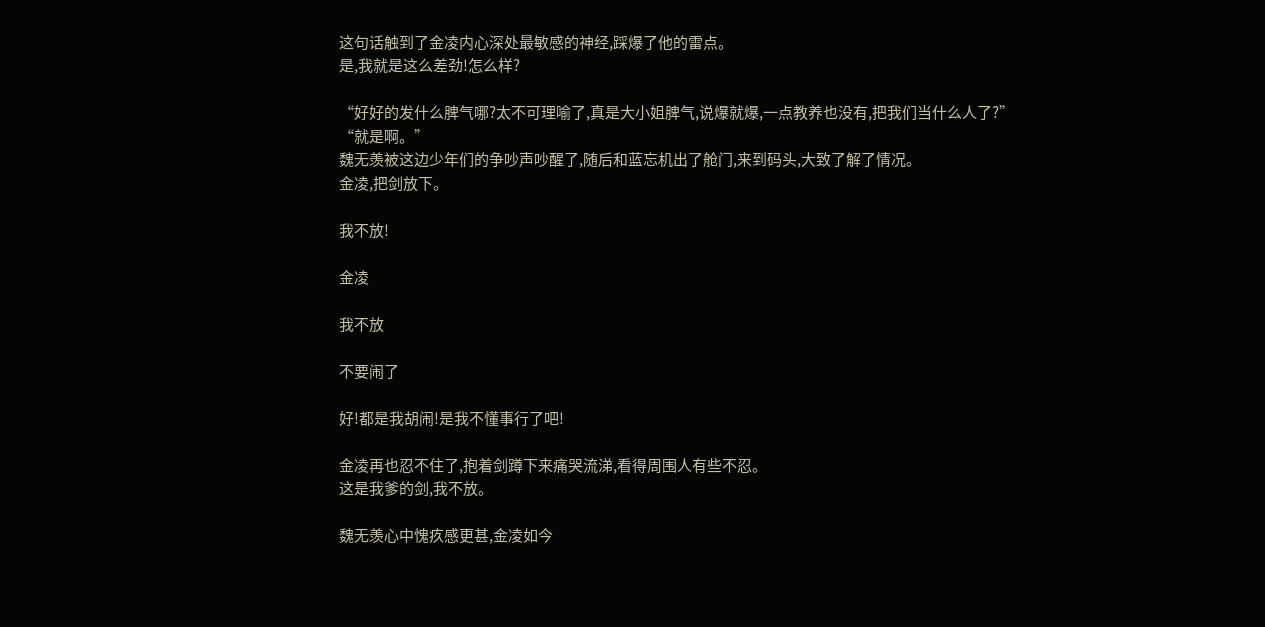这句话触到了金凌内心深处最敏感的神经,踩爆了他的雷点。
是,我就是这么差劲!怎么样?

“好好的发什么脾气哪?太不可理喻了,真是大小姐脾气,说爆就爆,一点教养也没有,把我们当什么人了?”
“就是啊。”
魏无羡被这边少年们的争吵声吵醒了,随后和蓝忘机出了舱门,来到码头,大致了解了情况。
金凌,把剑放下。

我不放!

金凌

我不放

不要闹了

好!都是我胡闹!是我不懂事行了吧!

金凌再也忍不住了,抱着剑蹲下来痛哭流涕,看得周围人有些不忍。
这是我爹的剑,我不放。

魏无羡心中愧疚感更甚,金凌如今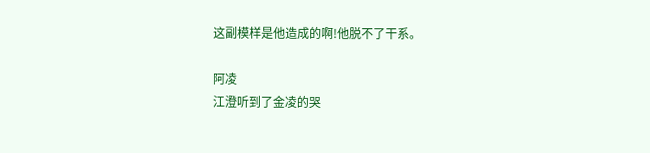这副模样是他造成的啊!他脱不了干系。

阿凌
江澄听到了金凌的哭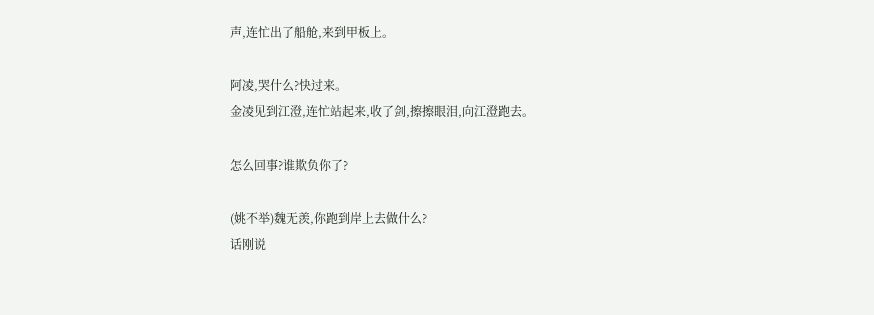声,连忙出了船舱,来到甲板上。

阿凌,哭什么?快过来。
金凌见到江澄,连忙站起来,收了剑,擦擦眼泪,向江澄跑去。

怎么回事?谁欺负你了?

(姚不举)魏无羡,你跑到岸上去做什么?
话刚说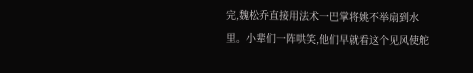完,魏松乔直接用法术一巴掌将姚不举扇到水里。小辈们一阵哄笑,他们早就看这个见风使舵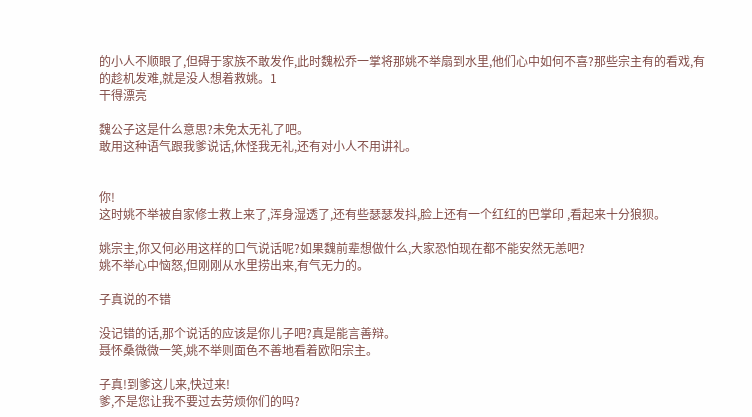的小人不顺眼了,但碍于家族不敢发作,此时魏松乔一掌将那姚不举扇到水里,他们心中如何不喜?那些宗主有的看戏,有的趁机发难,就是没人想着救姚。1
干得漂亮

魏公子这是什么意思?未免太无礼了吧。
敢用这种语气跟我爹说话,休怪我无礼,还有对小人不用讲礼。


你!
这时姚不举被自家修士救上来了,浑身湿透了,还有些瑟瑟发抖,脸上还有一个红红的巴掌印 ,看起来十分狼狈。

姚宗主,你又何必用这样的口气说话呢?如果魏前辈想做什么,大家恐怕现在都不能安然无恙吧?
姚不举心中恼怒,但刚刚从水里捞出来,有气无力的。

子真说的不错

没记错的话,那个说话的应该是你儿子吧?真是能言善辩。
聂怀桑微微一笑,姚不举则面色不善地看着欧阳宗主。

子真!到爹这儿来,快过来!
爹,不是您让我不要过去劳烦你们的吗?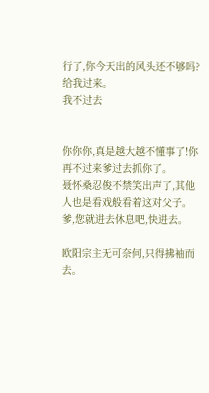行了,你今天出的风头还不够吗?给我过来。
我不过去


你你你,真是越大越不懂事了!你再不过来爹过去抓你了。
聂怀桑忍俊不禁笑出声了,其他人也是看戏般看着这对父子。
爹,您就进去休息吧,快进去。

欧阳宗主无可奈何,只得拂袖而去。